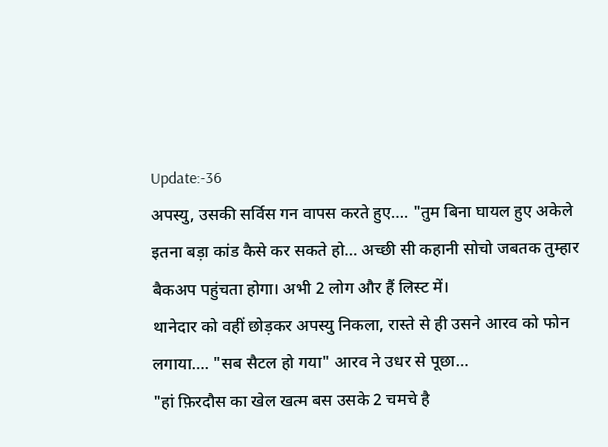Update:-36
अपस्यु, उसकी सर्विस गन वापस करते हुए…. "तुम बिना घायल हुए अकेले इतना बड़ा कांड कैसे कर सकते हो… अच्छी सी कहानी सोचो जबतक तुम्हार बैकअप पहुंचता होगा। अभी 2 लोग और हैं लिस्ट में।
थानेदार को वहीं छोड़कर अपस्यु निकला, रास्ते से ही उसने आरव को फोन लगाया…. "सब सैटल हो गया" आरव ने उधर से पूछा…
"हां फ़िरदौस का खेल खत्म बस उसके 2 चमचे है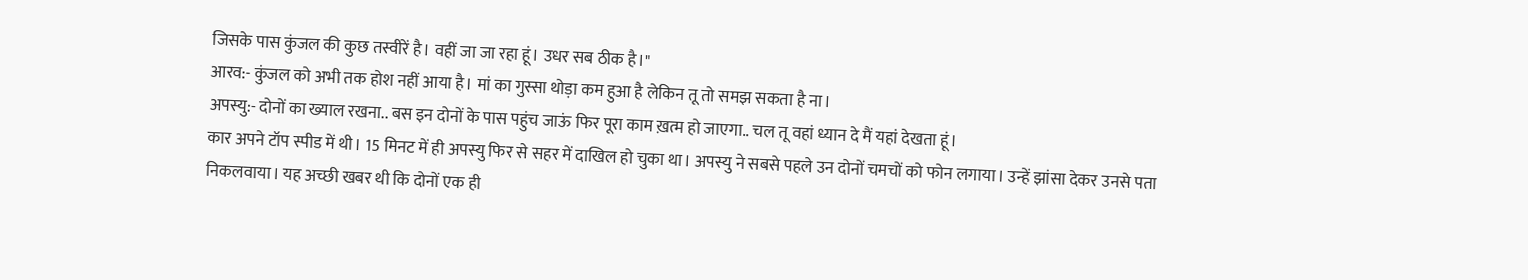जिसके पास कुंजल की कुछ तस्वीरें है। वहीं जा जा रहा हूं। उधर सब ठीक है।"
आरव:- कुंजल को अभी तक होश नहीं आया है। मां का गुस्सा थोड़ा कम हुआ है लेकिन तू तो समझ सकता है ना।
अपस्यु:- दोनों का ख्याल रखना.. बस इन दोनों के पास पहुंच जाऊं फिर पूरा काम ख़त्म हो जाएगा.. चल तू वहां ध्यान दे मैं यहां देखता हूं।
कार अपने टॉप स्पीड में थी। 15 मिनट में ही अपस्यु फिर से सहर में दाखिल हो चुका था। अपस्यु ने सबसे पहले उन दोनों चमचों को फोन लगाया। उन्हें झांसा देकर उनसे पता निकलवाया। यह अच्छी खबर थी कि दोनों एक ही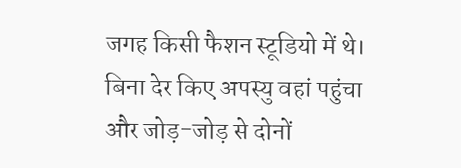जगह किसी फैशन स्टूडियो में थे। बिना देर किए अपस्यु वहां पहुंचा और जोड़-जोड़ से दोनों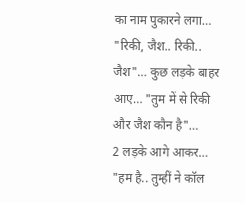का नाम पुकारने लगा… "रिकी, जैश.. रिकी.. जैश"… कुछ लड़के बाहर आए… "तुम में से रिकी और जैश कौन है"…
2 लड़के आगे आकर… "हम है.. तुम्हीं ने कॉल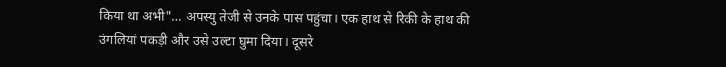किया था अभी"… अपस्यु तेजी से उनके पास पहुंचा। एक हाथ से रिकी के हाथ की उंगलियां पकड़ी और उसे उल्टा घुमा दिया। दूसरे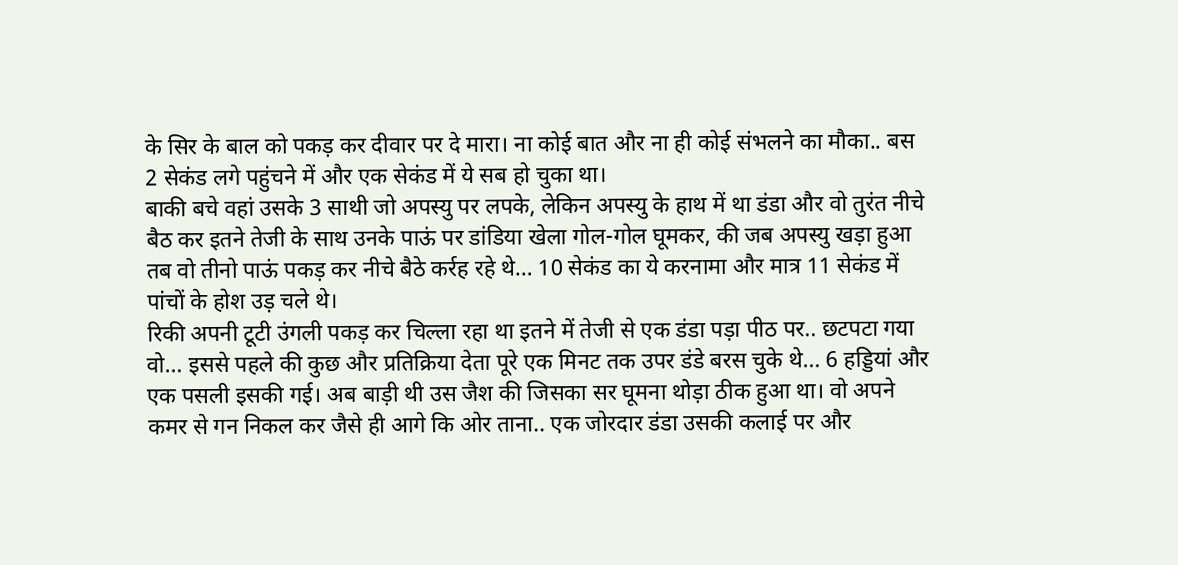के सिर के बाल को पकड़ कर दीवार पर दे मारा। ना कोई बात और ना ही कोई संभलने का मौका.. बस 2 सेकंड लगे पहुंचने में और एक सेकंड में ये सब हो चुका था।
बाकी बचे वहां उसके 3 साथी जो अपस्यु पर लपके, लेकिन अपस्यु के हाथ में था डंडा और वो तुरंत नीचे बैठ कर इतने तेजी के साथ उनके पाऊं पर डांडिया खेला गोल-गोल घूमकर, की जब अपस्यु खड़ा हुआ तब वो तीनो पाऊं पकड़ कर नीचे बैठे कर्रह रहे थे… 10 सेकंड का ये करनामा और मात्र 11 सेकंड में पांचों के होश उड़ चले थे।
रिकी अपनी टूटी उंगली पकड़ कर चिल्ला रहा था इतने में तेजी से एक डंडा पड़ा पीठ पर.. छटपटा गया वो… इससे पहले की कुछ और प्रतिक्रिया देता पूरे एक मिनट तक उपर डंडे बरस चुके थे… 6 हड्डियां और एक पसली इसकी गई। अब बाड़ी थी उस जैश की जिसका सर घूमना थोड़ा ठीक हुआ था। वो अपने कमर से गन निकल कर जैसे ही आगे कि ओर ताना.. एक जोरदार डंडा उसकी कलाई पर और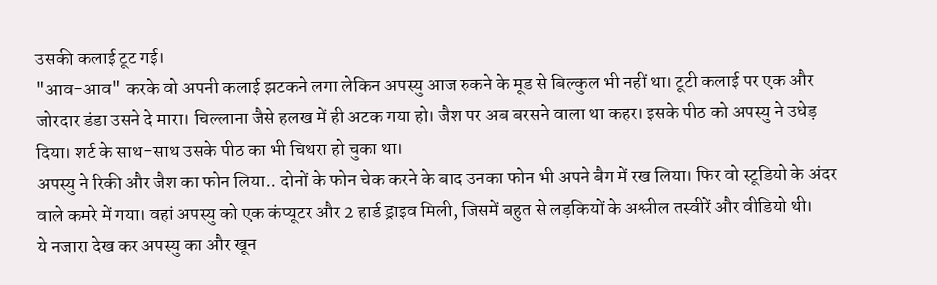उसकी कलाई टूट गई।
"आव-आव" करके वो अपनी कलाई झटकने लगा लेकिन अपस्यु आज रुकने के मूड से बिल्कुल भी नहीं था। टूटी कलाई पर एक और जोरदार डंडा उसने दे मारा। चिल्लाना जैसे हलख में ही अटक गया हो। जैश पर अब बरसने वाला था कहर। इसके पीठ को अपस्यु ने उधेड़ दिया। शर्ट के साथ-साथ उसके पीठ का भी चिथरा हो चुका था।
अपस्यु ने रिकी और जैश का फोन लिया.. दोनों के फोन चेक करने के बाद उनका फोन भी अपने बैग में रख लिया। फिर वो स्टूडियो के अंदर वाले कमरे में गया। वहां अपस्यु को एक कंप्यूटर और 2 हार्ड ड्राइव मिली, जिसमें बहुत से लड़कियों के अश्लील तस्वीरें और वीडियो थी।
ये नजारा देख कर अपस्यु का और खून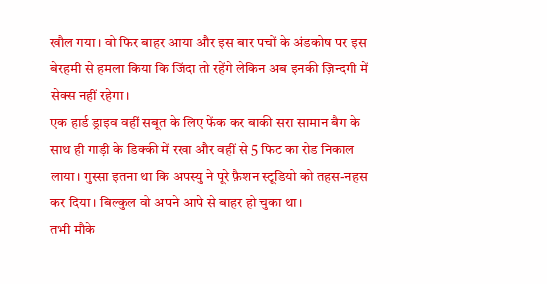खौल गया। वो फिर बाहर आया और इस बार पचों के अंडकोष पर इस बेरहमी से हमला किया कि जिंदा तो रहेंगे लेकिन अब इनकी ज़िन्दगी में सेक्स नहीं रहेगा।
एक हार्ड ड्राइव वहीं सबूत के लिए फेंक कर बाकी सरा सामान बैग के साथ ही गाड़ी के डिक्की में रखा और वहीं से 5 फिट का रोड निकाल लाया। गुस्सा इतना था कि अपस्यु ने पूरे फ़ैशन स्टूडियो को तहस-नहस कर दिया। बिल्कुल वो अपने आपे से बाहर हो चुका था।
तभी मौके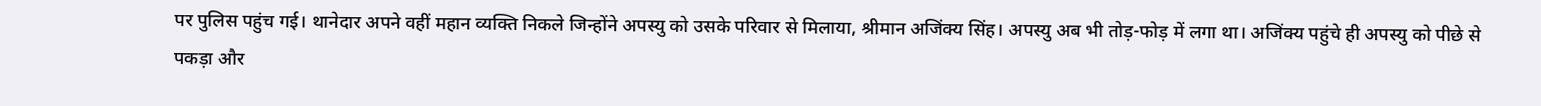पर पुलिस पहुंच गई। थानेदार अपने वहीं महान व्यक्ति निकले जिन्होंने अपस्यु को उसके परिवार से मिलाया, श्रीमान अजिंक्य सिंह। अपस्यु अब भी तोड़-फोड़ में लगा था। अजिंक्य पहुंचे ही अपस्यु को पीछे से पकड़ा और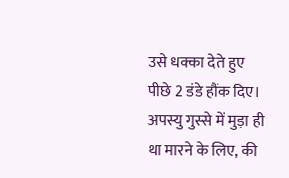उसे धक्का देते हुए पीछे 2 डंडे हौंक दिए।
अपस्यु गुस्से में मुड़ा ही था मारने के लिए, की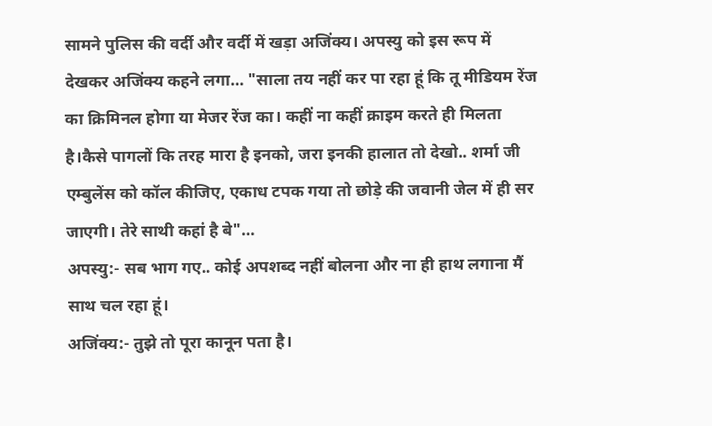सामने पुलिस की वर्दी और वर्दी में खड़ा अजिंक्य। अपस्यु को इस रूप में देखकर अजिंक्य कहने लगा… "साला तय नहीं कर पा रहा हूं कि तू मीडियम रेंज का क्रिमिनल होगा या मेजर रेंज का। कहीं ना कहीं क्राइम करते ही मिलता है।कैसे पागलों कि तरह मारा है इनको, जरा इनकी हालात तो देखो.. शर्मा जी एम्बुलेंस को कॉल कीजिए, एकाध टपक गया तो छोड़े की जवानी जेल में ही सर जाएगी। तेरे साथी कहां है बे"…
अपस्यु:- सब भाग गए.. कोई अपशब्द नहीं बोलना और ना ही हाथ लगाना मैं साथ चल रहा हूं।
अजिंक्य:- तुझे तो पूरा कानून पता है।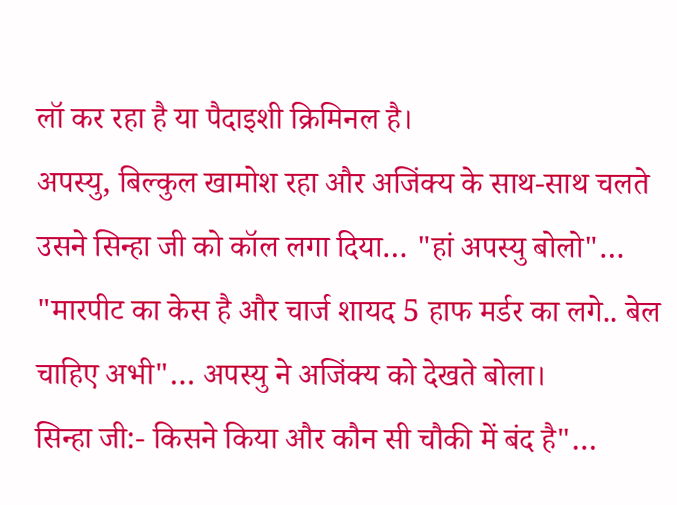लॉ कर रहा है या पैदाइशी क्रिमिनल है।
अपस्यु, बिल्कुल खामोश रहा और अजिंक्य के साथ-साथ चलते उसने सिन्हा जी को कॉल लगा दिया… "हां अपस्यु बोलो"…
"मारपीट का केस है और चार्ज शायद 5 हाफ मर्डर का लगे.. बेल चाहिए अभी"… अपस्यु ने अजिंक्य को देखते बोला।
सिन्हा जी:- किसने किया और कौन सी चौकी में बंद है"…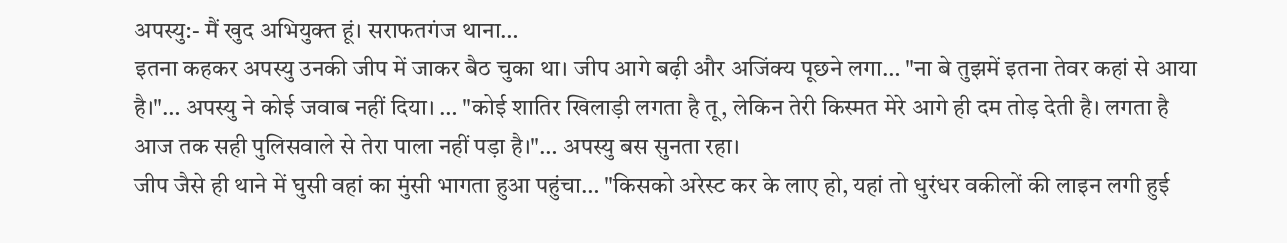अपस्यु:- मैं खुद अभियुक्त हूं। सराफतगंज थाना…
इतना कहकर अपस्यु उनकी जीप में जाकर बैठ चुका था। जीप आगे बढ़ी और अजिंक्य पूछने लगा… "ना बे तुझमें इतना तेवर कहां से आया है।"… अपस्यु ने कोई जवाब नहीं दिया। … "कोई शातिर खिलाड़ी लगता है तू, लेकिन तेरी किस्मत मेरे आगे ही दम तोड़ देती है। लगता है आज तक सही पुलिसवाले से तेरा पाला नहीं पड़ा है।"… अपस्यु बस सुनता रहा।
जीप जैसे ही थाने में घुसी वहां का मुंसी भागता हुआ पहुंचा… "किसको अरेस्ट कर के लाए हो, यहां तो धुरंधर वकीलों की लाइन लगी हुई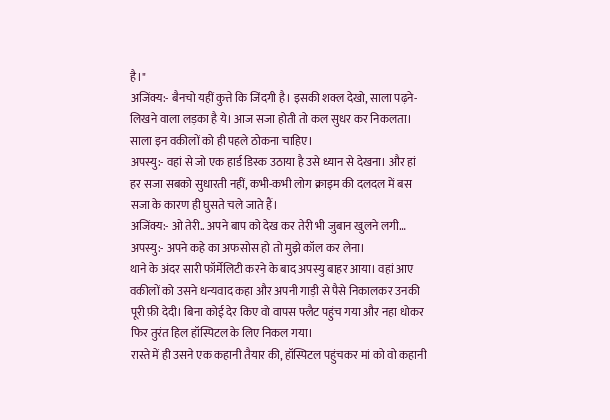है।"
अजिंक्य:- बैनचो यहीं कुत्ते कि जिंदगी है। इसकी शक्ल देखो, साला पढ़ने-लिखने वाला लड़का है ये। आज सजा होती तो कल सुधर कर निकलता। साला इन वकीलों को ही पहले ठोकना चाहिए।
अपस्यु:- वहां से जो एक हार्ड डिस्क उठाया है उसे ध्यान से देखना। और हां हर सजा सबको सुधारती नहीं, कभी-कभी लोग क्राइम की दलदल में बस सजा के कारण ही घुसते चले जाते हैं।
अजिंक्य:- ओ तेरी.. अपने बाप को देख कर तेरी भी जुबान खुलने लगी…
अपस्यु:- अपने कहे का अफसोस हो तो मुझे कॉल कर लेना।
थाने के अंदर सारी फॉर्मेलिटी करने के बाद अपस्यु बाहर आया। वहां आए वकीलों को उसने धन्यवाद कहा और अपनी गाड़ी से पैसे निकालकर उनकी पूरी फ़ी देदी। बिना कोई देर किए वो वापस फ्लैट पहुंच गया और नहा धोकर फिर तुरंत हिल हॉस्पिटल के लिए निकल गया।
रास्ते में ही उसने एक कहानी तैयार की, हॉस्पिटल पहुंचकर मां को वो कहानी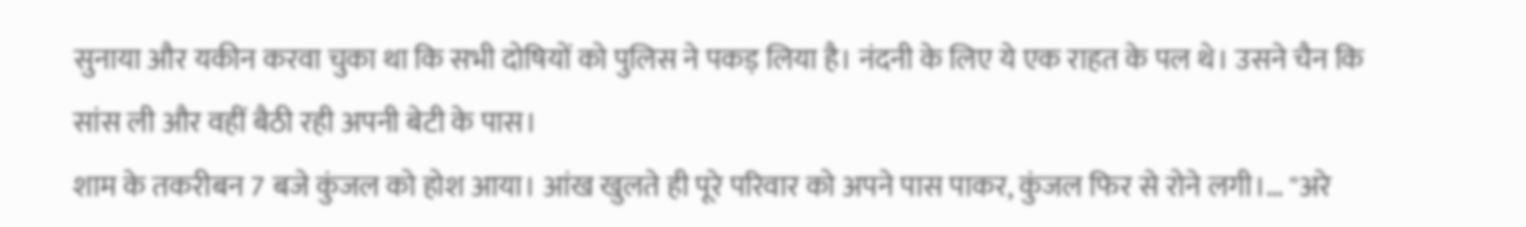सुनाया और यकीन करवा चुका था कि सभी दोषियों को पुलिस ने पकड़ लिया है। नंदनी के लिए ये एक राहत के पल थे। उसने चैन कि सांस ली और वहीं बैठी रही अपनी बेटी के पास।
शाम के तकरीबन 7 बजे कुंजल को होश आया। आंख खुलते ही पूरे परिवार को अपने पास पाकर, कुंजल फिर से रोने लगी।… "अरे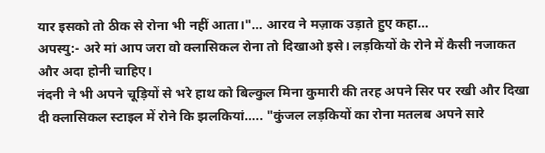यार इसको तो ठीक से रोना भी नहीं आता।"… आरव ने मज़ाक उड़ाते हुए कहा…
अपस्यु:- अरे मां आप जरा वो क्लासिकल रोना तो दिखाओ इसे। लड़कियों के रोने में कैसी नजाकत और अदा होनी चाहिए।
नंदनी ने भी अपने चूड़ियों से भरे हाथ को बिल्कुल मिना कुमारी की तरह अपने सिर पर रखी और दिखा दी क्लासिकल स्टाइल में रोने कि झलकियां….. "कुंजल लड़कियों का रोना मतलब अपने सारे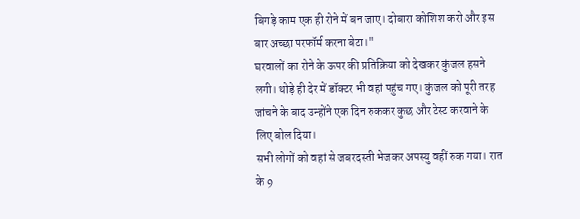बिगड़े काम एक ही रोने में बन जाए। दोबारा कोशिश करो और इस बार अच्छा परफॉर्म करना बेटा।"
घरवालों का रोने के ऊपर की प्रतिक्रिया को देखकर कुंजल हसने लगी। थोड़े ही देर में डॉक्टर भी वहां पहुंच गए। कुंजल को पूरी तरह जांचने के बाद उन्होंने एक दिन रुककर कुछ और टेस्ट करवाने के लिए बोल दिया।
सभी लोगों को वहां से जबरदस्ती भेजकर अपस्यु वहीं रुक गया। रात के 9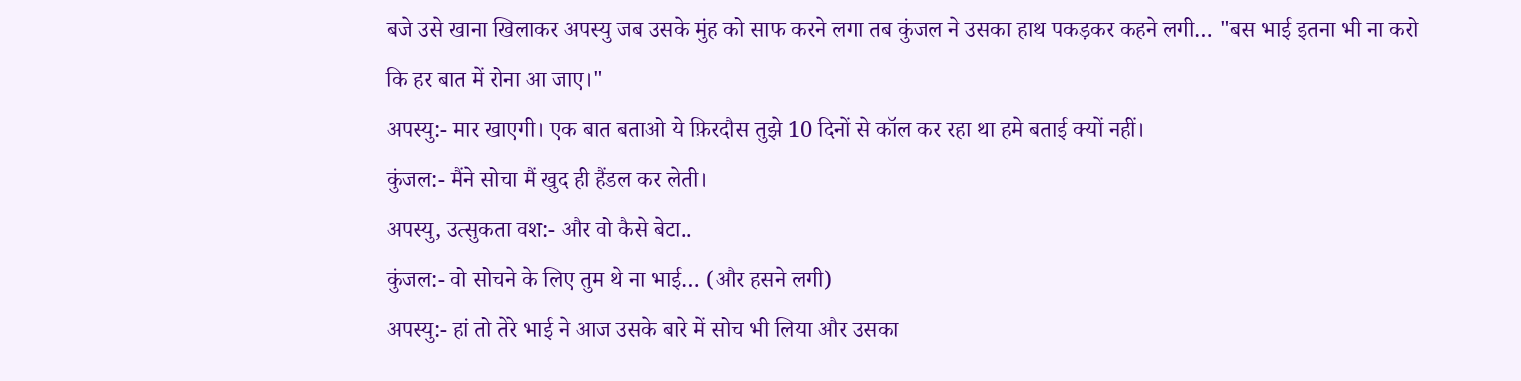बजे उसे खाना खिलाकर अपस्यु जब उसके मुंह को साफ करने लगा तब कुंजल ने उसका हाथ पकड़कर कहने लगी… "बस भाई इतना भी ना करो कि हर बात में रोना आ जाए।"
अपस्यु:- मार खाएगी। एक बात बताओ ये फ़िरदौस तुझे 10 दिनों से कॉल कर रहा था हमे बताई क्यों नहीं।
कुंजल:- मैंने सोचा मैं खुद ही हैंडल कर लेती।
अपस्यु, उत्सुकता वश:- और वो कैसे बेटा..
कुंजल:- वो सोचने के लिए तुम थे ना भाई… (और हसने लगी)
अपस्यु:- हां तो तेरे भाई ने आज उसके बारे में सोच भी लिया और उसका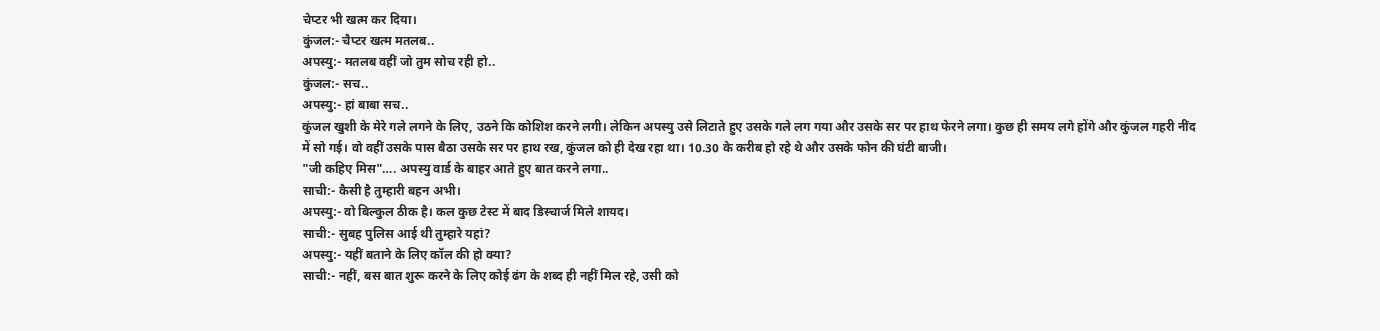चेप्टर भी खत्म कर दिया।
कुंजल:- चैप्टर खत्म मतलब..
अपस्यु:- मतलब वहीं जो तुम सोच रही हो..
कुंजल:- सच..
अपस्यु:- हां बाबा सच..
कुंजल खुशी के मेरे गले लगने के लिए, उठने कि कोशिश करने लगी। लेकिन अपस्यु उसे लिटाते हुए उसके गले लग गया और उसके सर पर हाथ फेरने लगा। कुछ ही समय लगे होंगे और कुंजल गहरी नींद में सो गई। वो वहीं उसके पास बैठा उसके सर पर हाथ रख, कुंजल को ही देख रहा था। 10.30 के करीब हो रहे थे और उसके फोन की घंटी बाजी।
"जी कहिए मिस"…. अपस्यु वार्ड के बाहर आते हुए बात करने लगा..
साची:- कैसी है तुम्हारी बहन अभी।
अपस्यु:- वो बिल्कुल ठीक है। कल कुछ टेस्ट में बाद डिस्चार्ज मिले शायद।
साची:- सुबह पुलिस आई थी तुम्हारे यहां?
अपस्यु:- यहीं बताने के लिए कॉल की हो क्या?
साची:- नहीं, बस बात शुरू करने के लिए कोई ढंग के शब्द ही नहीं मिल रहे, उसी को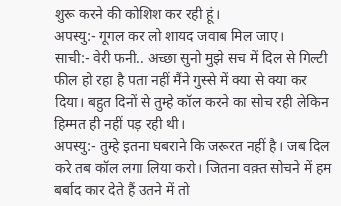शुरू करने की कोशिश कर रही हूं।
अपस्यु:- गूगल कर लो शायद जवाब मिल जाए।
साची:- वेरी फनी.. अच्छा सुनो मुझे सच में दिल से गिल्टी फील हो रहा है पता नहीं मैंने गुस्से में क्या से क्या कर दिया। बहुत दिनों से तुम्हे कॉल करने का सोच रही लेकिन हिम्मत ही नहीं पड़ रही थी।
अपस्यु:- तुम्हे इतना घबराने कि जरूरत नहीं है। जब दिल करे तब कॉल लगा लिया करो। जितना वक़्त सोचने में हम बर्बाद कार देते हैं उतने में तो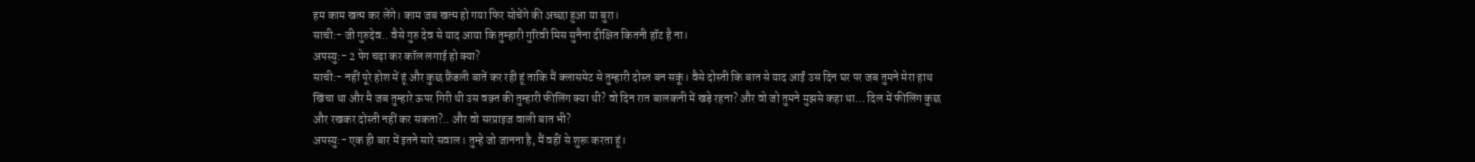हम काम खत्म कर लेंगे। काम जब खत्म हो गया फिर सोचेंगे की अच्छा हुआ या बुरा।
साची:- जी गुरुदेव.. वैसे गुरु देव से याद आया कि तुम्हारी गुरिवी मिस सुनैना दीक्षित कितनी हॉट है ना।
अपस्यु:- 2 पेग चढ़ा कर कॉल लगाई हो क्या?
साची:- नहीं पूरे होश में हूं और कुछ फ्रैंडली बातें कर रही हूं ताकि मैं क्लासमेट से तुम्हारी दोस्त बन सकूं। वैसे दोस्ती कि बात से याद आईं उस दिन घर पर जब तुमने मेरा हाथ खिंचा था और मै जब तुम्हारे ऊपर गिरी थी उस वक़्त की तुम्हारी फीलिंग क्या थी? वो दिन रात बालकनी में खड़े रहना? और वो जो तुमने मुझसे कहा था… दिल में फीलिंग कुछ और रखकर दोस्ती नहीं कर सकता?.. और वो सरप्राइज वाली बात भी?
अपस्यु:- एक ही बार में इतने सारे सवाल। तुम्हे जो जानना है, मैं वहीं से शुरू करता हूं।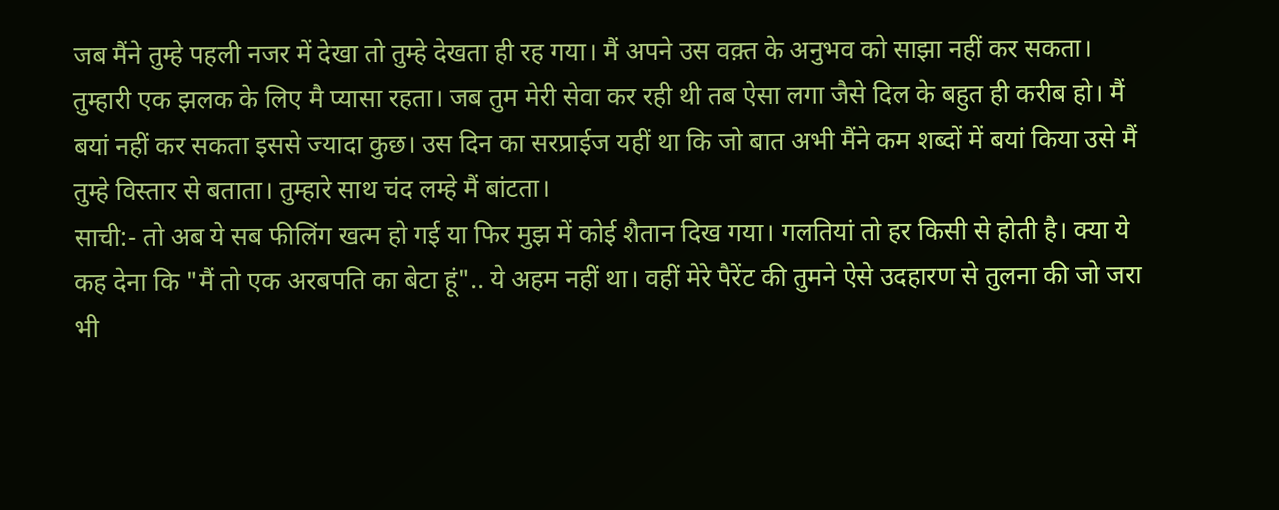जब मैंने तुम्हे पहली नजर में देखा तो तुम्हे देखता ही रह गया। मैं अपने उस वक़्त के अनुभव को साझा नहीं कर सकता। तुम्हारी एक झलक के लिए मै प्यासा रहता। जब तुम मेरी सेवा कर रही थी तब ऐसा लगा जैसे दिल के बहुत ही करीब हो। मैं बयां नहीं कर सकता इससे ज्यादा कुछ। उस दिन का सरप्राईज यहीं था कि जो बात अभी मैंने कम शब्दों में बयां किया उसे मैं तुम्हे विस्तार से बताता। तुम्हारे साथ चंद लम्हे मैं बांटता।
साची:- तो अब ये सब फीलिंग खत्म हो गई या फिर मुझ में कोई शैतान दिख गया। गलतियां तो हर किसी से होती है। क्या ये कह देना कि "मैं तो एक अरबपति का बेटा हूं".. ये अहम नहीं था। वहीं मेरे पैरेंट की तुमने ऐसे उदहारण से तुलना की जो जरा भी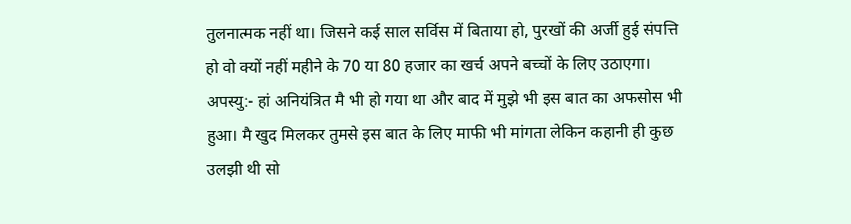तुलनात्मक नहीं था। जिसने कई साल सर्विस में बिताया हो, पुरखों की अर्जी हुई संपत्ति हो वो क्यों नहीं महीने के 70 या 80 हजार का खर्च अपने बच्चों के लिए उठाएगा।
अपस्यु:- हां अनियंत्रित मै भी हो गया था और बाद में मुझे भी इस बात का अफसोस भी हुआ। मै खुद मिलकर तुमसे इस बात के लिए माफी भी मांगता लेकिन कहानी ही कुछ उलझी थी सो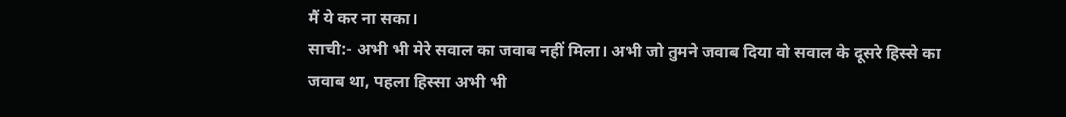मैं ये कर ना सका।
साची:- अभी भी मेरे सवाल का जवाब नहीं मिला। अभी जो तुमने जवाब दिया वो सवाल के दूसरे हिस्से का जवाब था, पहला हिस्सा अभी भी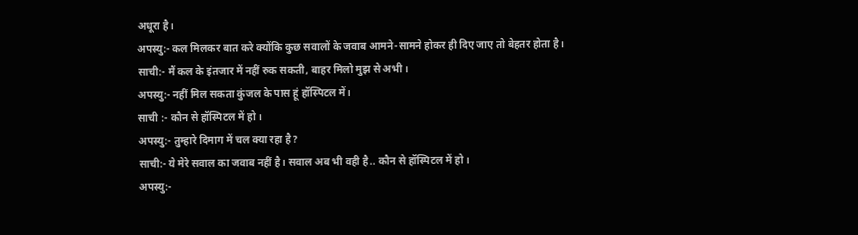अधूरा है।
अपस्यु:- कल मिलकर बात करे क्योंकि कुछ सवालों के जवाब आमने-सामने होकर ही दिए जाए तो बेहतर होता है।
साची:- मैं कल के इंतजार में नहीं रुक सकती, बाहर मिलो मुझ से अभी।
अपस्यु:- नहीं मिल सकता कुंजल के पास हूं हॉस्पिटल में।
साची :- कौन से हॉस्पिटल में हो।
अपस्यु:- तुम्हारे दिमाग में चल क्या रहा है?
साची:- ये मेरे सवाल का जवाब नहीं है। सवाल अब भी वही है.. कौन से हॉस्पिटल में हो।
अपस्यु:-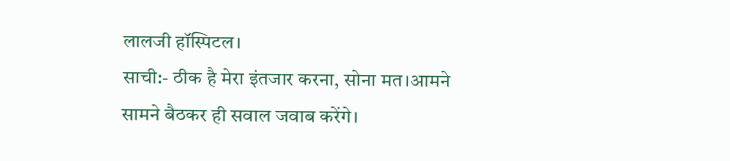लालजी हॉस्पिटल।
साची:- ठीक है मेरा इंतजार करना, सोना मत।आमने सामने बैठकर ही सवाल जवाब करेंगे।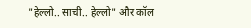"हेल्लो.. साची.. हेल्लो" और कॉल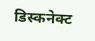डिस्कनेक्ट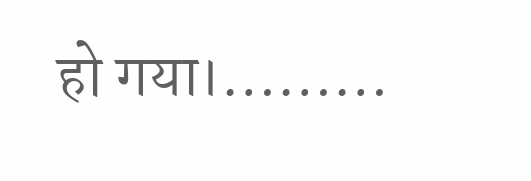हो गया।………